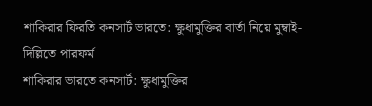শাকিরার ফিরতি কনসার্ট ভারতে: ক্ষুধামুক্তির বার্তা নিয়ে মুম্বাই-দিল্লিতে পারফর্ম
শাকিরার ভারতে কনসার্ট: ক্ষুধামুক্তির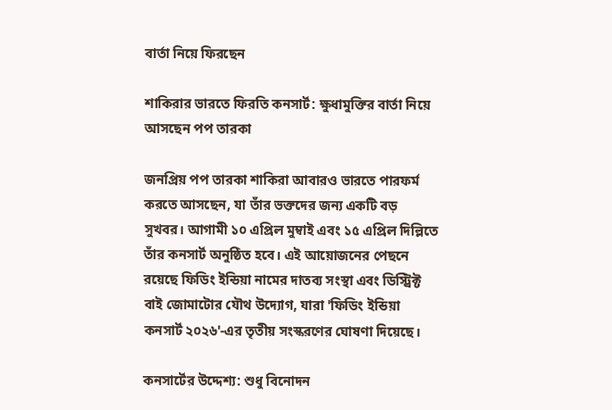বার্তা নিয়ে ফিরছেন

শাকিরার ভারতে ফিরতি কনসার্ট: ক্ষুধামুক্তির বার্তা নিয়ে আসছেন পপ তারকা

জনপ্রিয় পপ তারকা শাকিরা আবারও ভারতে পারফর্ম করতে আসছেন, যা তাঁর ভক্তদের জন্য একটি বড় সুখবর। আগামী ১০ এপ্রিল মুম্বাই এবং ১৫ এপ্রিল দিল্লিতে তাঁর কনসার্ট অনুষ্ঠিত হবে। এই আয়োজনের পেছনে রয়েছে ফিডিং ইন্ডিয়া নামের দাতব্য সংস্থা এবং ডিস্ট্রিক্ট বাই জোমাটোর যৌথ উদ্যোগ, যারা 'ফিডিং ইন্ডিয়া কনসার্ট ২০২৬'-এর তৃতীয় সংস্করণের ঘোষণা দিয়েছে।

কনসার্টের উদ্দেশ্য: শুধু বিনোদন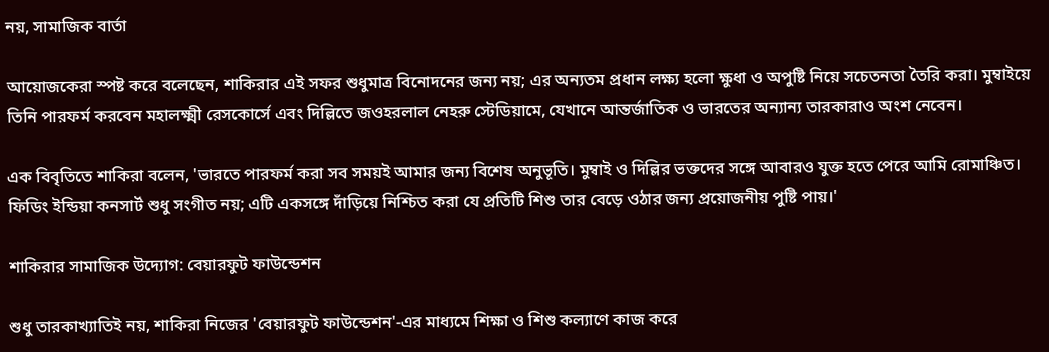নয়, সামাজিক বার্তা

আয়োজকেরা স্পষ্ট করে বলেছেন, শাকিরার এই সফর শুধুমাত্র বিনোদনের জন্য নয়; এর অন্যতম প্রধান লক্ষ্য হলো ক্ষুধা ও অপুষ্টি নিয়ে সচেতনতা তৈরি করা। মুম্বাইয়ে তিনি পারফর্ম করবেন মহালক্ষ্মী রেসকোর্সে এবং দিল্লিতে জওহরলাল নেহরু স্টেডিয়ামে, যেখানে আন্তর্জাতিক ও ভারতের অন্যান্য তারকারাও অংশ নেবেন।

এক বিবৃতিতে শাকিরা বলেন, 'ভারতে পারফর্ম করা সব সময়ই আমার জন্য বিশেষ অনুভূতি। মুম্বাই ও দিল্লির ভক্তদের সঙ্গে আবারও যুক্ত হতে পেরে আমি রোমাঞ্চিত। ফিডিং ইন্ডিয়া কনসার্ট শুধু সংগীত নয়; এটি একসঙ্গে দাঁড়িয়ে নিশ্চিত করা যে প্রতিটি শিশু তার বেড়ে ওঠার জন্য প্রয়োজনীয় পুষ্টি পায়।'

শাকিরার সামাজিক উদ্যোগ: বেয়ারফুট ফাউন্ডেশন

শুধু তারকাখ্যাতিই নয়, শাকিরা নিজের 'বেয়ারফুট ফাউন্ডেশন'-এর মাধ্যমে শিক্ষা ও শিশু কল্যাণে কাজ করে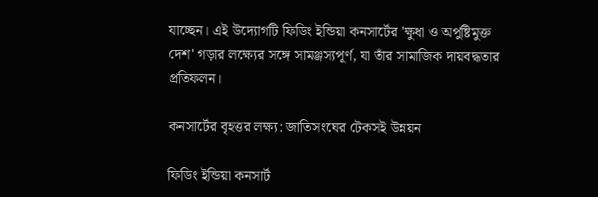যাচ্ছেন। এই উদ্যোগটি ফিডিং ইন্ডিয়া কনসার্টের 'ক্ষুধা ও অপুষ্টিমুক্ত দেশ' গড়ার লক্ষ্যের সঙ্গে সামঞ্জস্যপূর্ণ, যা তাঁর সামাজিক দায়বদ্ধতার প্রতিফলন।

কনসার্টের বৃহত্তর লক্ষ্য: জাতিসংঘের টেকসই উন্নয়ন

ফিডিং ইন্ডিয়া কনসার্ট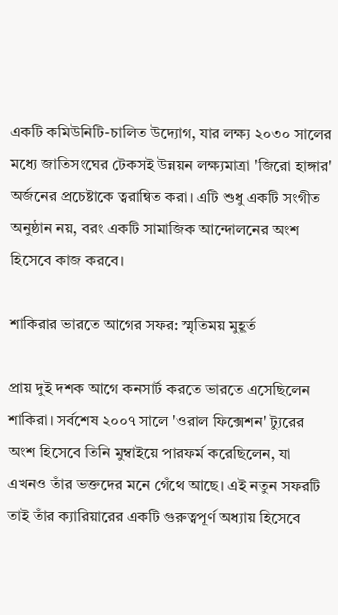একটি কমিউনিটি-চালিত উদ্যোগ, যার লক্ষ্য ২০৩০ সালের মধ্যে জাতিসংঘের টেকসই উন্নয়ন লক্ষ্যমাত্রা 'জিরো হাঙ্গার' অর্জনের প্রচেষ্টাকে ত্বরান্বিত করা। এটি শুধু একটি সংগীত অনুষ্ঠান নয়, বরং একটি সামাজিক আন্দোলনের অংশ হিসেবে কাজ করবে।

শাকিরার ভারতে আগের সফর: স্মৃতিময় মুহূর্ত

প্রায় দুই দশক আগে কনসার্ট করতে ভারতে এসেছিলেন শাকিরা। সর্বশেষ ২০০৭ সালে 'ওরাল ফিক্সেশন' ট্যুরের অংশ হিসেবে তিনি মুম্বাইয়ে পারফর্ম করেছিলেন, যা এখনও তাঁর ভক্তদের মনে গেঁথে আছে। এই নতুন সফরটি তাই তাঁর ক্যারিয়ারের একটি গুরুত্বপূর্ণ অধ্যায় হিসেবে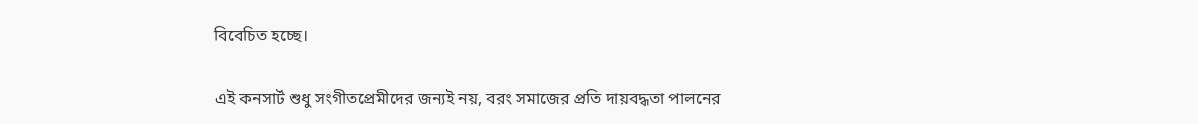বিবেচিত হচ্ছে।

এই কনসার্ট শুধু সংগীতপ্রেমীদের জন্যই নয়, বরং সমাজের প্রতি দায়বদ্ধতা পালনের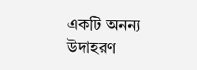একটি অনন্য উদাহরণ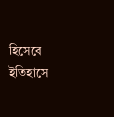হিসেবে ইতিহাসে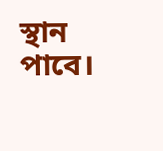স্থান পাবে।